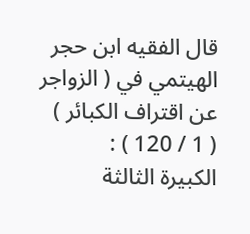قال الفقيه ابن حجر الهيتمي في ( الزواجر عن اقتراف الكبائر )
( 1 / 120 ) :
الكبيرة الثالثة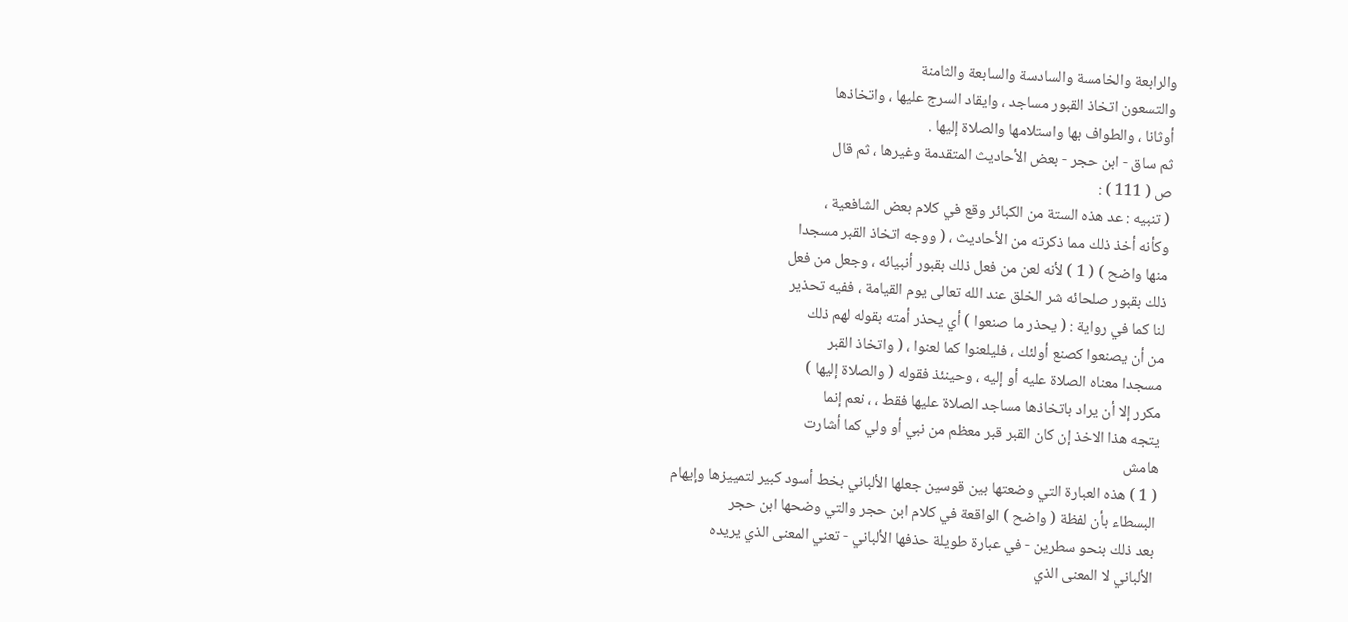والرابعة والخامسة والسادسة والسابعة والثامنة
والتسعون اتخاذ القبور مساجد ، وايقاد السرج عليها ، واتخاذها
أوثانا ، والطواف بها واستلامها والصلاة إليها .
ثم ساق - ابن حجر - بعض الأحاديث المتقدمة وغيرها ، ثم قال
ص ( 111 ) :
( تنبيه : عد هذه الستة من الكبائر وقع في كلام بعض الشافعية ،
وكأنه أخذ ذلك مما ذكرته من الأحاديث ، ( ووجه اتخاذ القبر مسجدا
منها واضح ) ( 1 ) لأنه لعن من فعل ذلك بقبور أنبيائه ، وجعل من فعل
ذلك بقبور صلحائه شر الخلق عند الله تعالى يوم القيامة ، ففيه تحذير
لنا كما في رواية : ( يحذر ما صنعوا ) أي يحذر أمته بقوله لهم ذلك
من أن يصنعوا كصنع أولئك ، فليلعنوا كما لعنوا ، ( واتخاذ القبر
مسجدا معناه الصلاة عليه أو إليه ، وحينئذ فقوله ( والصلاة إليها )
مكرر إلا أن يراد باتخاذها مساجد الصلاة عليها فقط ، ، نعم إنما
يتجه هذا الاخذ إن كان القبر قبر معظم من نبي أو ولي كما أشارت
هامش
( 1 ) هذه العبارة التي وضعتها بين قوسين جعلها الألباني بخط أسود كبير لتمييزها وإيهام
البسطاء بأن لفظة ( واضح ) الواقعة في كلام ابن حجر والتي وضحها ابن حجر
بعد ذلك بنحو سطرين - في عبارة طويلة حذفها الألباني - تعني المعنى الذي يريده
الألباني لا المعنى الذي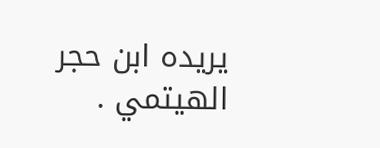يريده ابن حجر الهيتمي .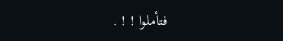فتأملوا ! ! .